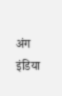अंग इंडिया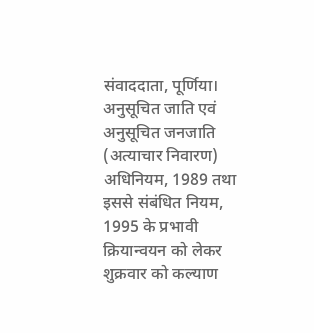संवाददाता, पूर्णिया।
अनुसूचित जाति एवं अनुसूचित जनजाति (अत्याचार निवारण) अधिनियम, 1989 तथा इससे संबंधित नियम, 1995 के प्रभावी क्रियान्वयन को लेकर शुक्रवार को कल्याण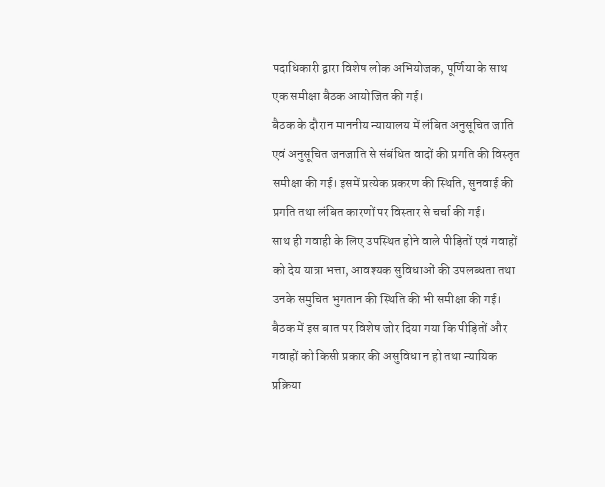पदाधिकारी द्वारा विशेष लोक अभियोजक, पूर्णिया के साथ एक समीक्षा बैठक आयोजित की गई।
बैठक के दौरान माननीय न्यायालय में लंबित अनुसूचित जाति एवं अनुसूचित जनजाति से संबंधित वादों की प्रगति की विस्तृत समीक्षा की गई। इसमें प्रत्येक प्रकरण की स्थिति, सुनवाई की प्रगति तथा लंबित कारणों पर विस्तार से चर्चा की गई।
साथ ही गवाही के लिए उपस्थित होने वाले पीड़ितों एवं गवाहों को देय यात्रा भत्ता, आवश्यक सुविधाओं की उपलब्धता तथा उनके समुचित भुगतान की स्थिति की भी समीक्षा की गई। बैठक में इस बात पर विशेष जोर दिया गया कि पीड़ितों और गवाहों को किसी प्रकार की असुविधा न हो तथा न्यायिक प्रक्रिया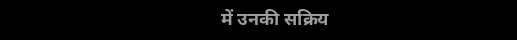में उनकी सक्रिय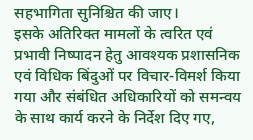सहभागिता सुनिश्चित की जाए।
इसके अतिरिक्त मामलों के त्वरित एवं प्रभावी निष्पादन हेतु आवश्यक प्रशासनिक एवं विधिक बिंदुओं पर विचार-विमर्श किया गया और संबंधित अधिकारियों को समन्वय के साथ कार्य करने के निर्देश दिए गए,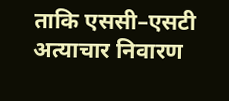ताकि एससी–एसटी अत्याचार निवारण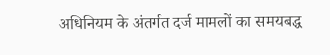अधिनियम के अंतर्गत दर्ज मामलों का समयबद्ध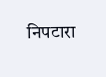निपटारा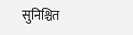सुनिश्चित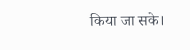किया जा सके।